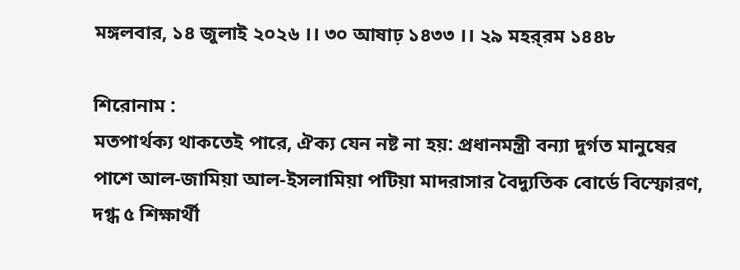মঙ্গলবার, ১৪ জুলাই ২০২৬ ।। ৩০ আষাঢ় ১৪৩৩ ।। ২৯ মহর্‌রম ১৪৪৮

শিরোনাম :
মতপার্থক্য থাকতেই পারে, ঐক্য যেন নষ্ট না হয়: প্রধানমন্ত্রী বন্যা দুর্গত মানুষের পাশে আল-জামিয়া আল-ইসলামিয়া পটিয়া মাদরাসার বৈদ্যুতিক বোর্ডে বিস্ফোরণ, দগ্ধ ৫ শিক্ষার্থী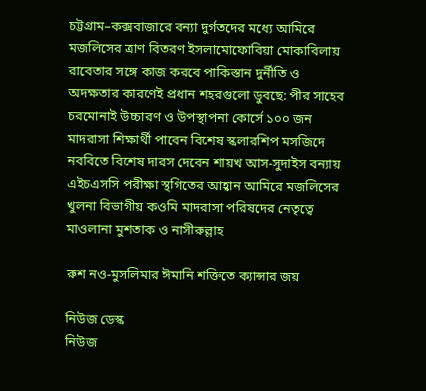চট্টগ্রাম–কক্সবাজারে বন্যা দুর্গতদের মধ্যে আমিরে মজলিসের ত্রাণ বিতরণ ইসলামোফোবিয়া মোকাবিলায় রাবেতার সঙ্গে কাজ করবে পাকিস্তান দুর্নীতি ও অদক্ষতার কারণেই প্রধান শহরগুলো ডুবছে: পীর সাহেব চরমোনাই উচ্চারণ ও উপস্থাপনা কোর্সে ১০০ জন মাদরাসা শিক্ষার্থী পাবেন বিশেষ স্কলারশিপ মসজিদে নববিতে বিশেষ দারস দেবেন শায়খ আস-সুদাইস বন্যায় এইচএসসি পরীক্ষা স্থগিতের আহ্বান আমিরে মজলিসের খুলনা বিভাগীয় কওমি মাদরাসা পরিষদের নেতৃত্বে মাওলানা মুশতাক ও নাসীরুল্লাহ

রুশ নও-মুসলিমার ঈমানি শক্তিতে ক্যান্সার জয়

নিউজ ডেস্ক
নিউজ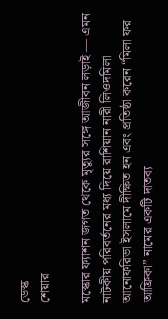ডেস্ক
শেয়ার

মস্কোর ফ্যাশন জগত থেকে মৃত্যুর সঙ্গে আজীবন লড়াই — এমন নাটকীয় পরিবর্তনের মধ্য দিয়ে রাশিয়ান নারী লিওদমিলা আনোফরিভা ইসলামে দীক্ষিত হন এবং প্রতিষ্ঠা করেন “মিলা ফর আফ্রিকা” নামের একটি দাতব্য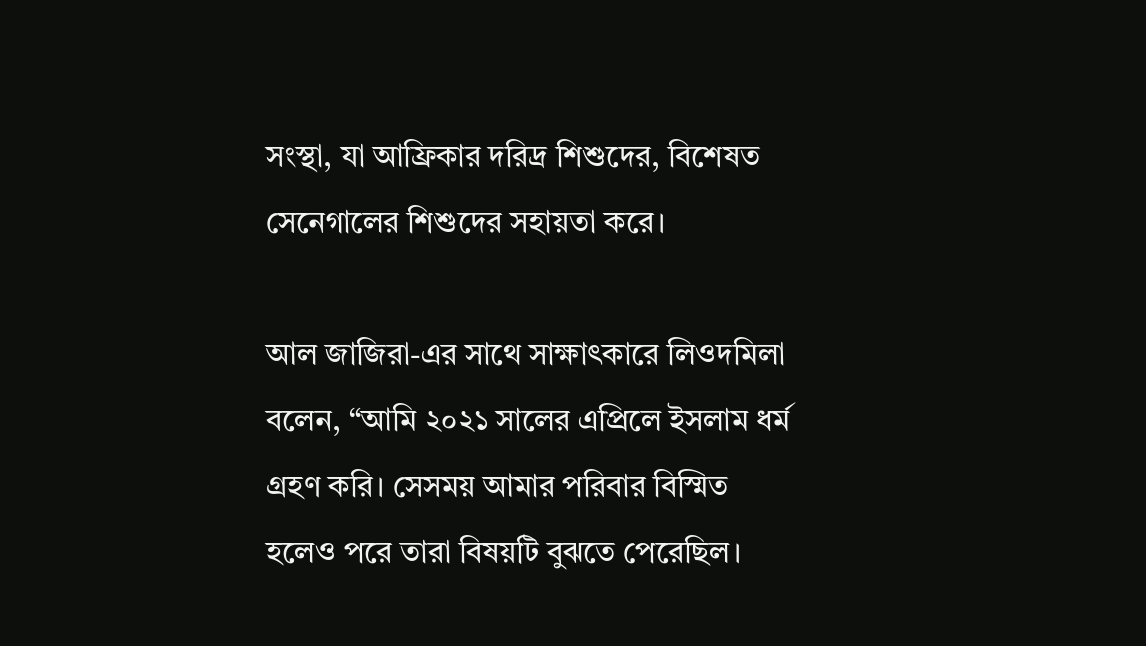সংস্থা, যা আফ্রিকার দরিদ্র শিশুদের, বিশেষত সেনেগালের শিশুদের সহায়তা করে।

আল জাজিরা-এর সাথে সাক্ষাৎকারে লিওদমিলা বলেন, “আমি ২০২১ সালের এপ্রিলে ইসলাম ধর্ম গ্রহণ করি। সেসময় আমার পরিবার বিস্মিত হলেও পরে তারা বিষয়টি বুঝতে পেরেছিল।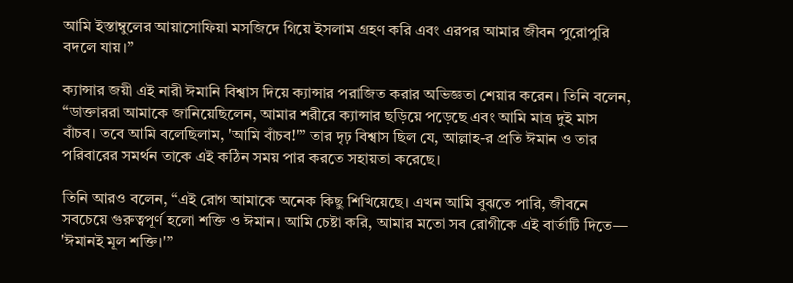আমি ইস্তাম্বুলের আয়াসোফিয়া মসজিদে গিয়ে ইসলাম গ্রহণ করি এবং এরপর আমার জীবন পুরোপুরি বদলে যায়।”

ক্যান্সার জয়ী এই নারী ঈমানি বিশ্বাস দিয়ে ক্যান্সার পরাজিত করার অভিজ্ঞতা শেয়ার করেন। তিনি বলেন, “ডাক্তাররা আমাকে জানিয়েছিলেন, আমার শরীরে ক্যান্সার ছড়িয়ে পড়েছে এবং আমি মাত্র দুই মাস বাঁচব। তবে আমি বলেছিলাম, 'আমি বাঁচব!'” তার দৃঢ় বিশ্বাস ছিল যে, আল্লাহ-র প্রতি ঈমান ও তার পরিবারের সমর্থন তাকে এই কঠিন সময় পার করতে সহায়তা করেছে।

তিনি আরও বলেন, “এই রোগ আমাকে অনেক কিছু শিখিয়েছে। এখন আমি বুঝতে পারি, জীবনে সবচেয়ে গুরুত্বপূর্ণ হলো শক্তি ও ঈমান। আমি চেষ্টা করি, আমার মতো সব রোগীকে এই বার্তাটি দিতে— 'ঈমানই মূল শক্তি।'”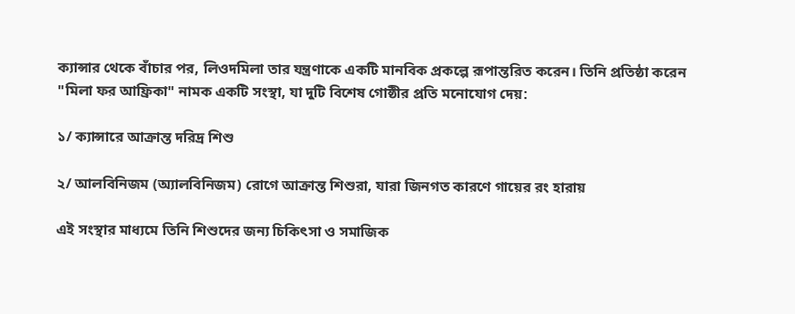ক্যান্সার থেকে বাঁচার পর, লিওদমিলা তার যন্ত্রণাকে একটি মানবিক প্রকল্পে রূপান্তরিত করেন। তিনি প্রতিষ্ঠা করেন "মিলা ফর আফ্রিকা" নামক একটি সংস্থা, যা দুটি বিশেষ গোষ্ঠীর প্রতি মনোযোগ দেয়:

১/ ক্যান্সারে আক্রান্ত দরিদ্র শিশু

২/ আলবিনিজম (অ্যালবিনিজম) রোগে আক্রান্ত শিশুরা, যারা জিনগত কারণে গায়ের রং হারায়

এই সংস্থার মাধ্যমে তিনি শিশুদের জন্য চিকিৎসা ও সমাজিক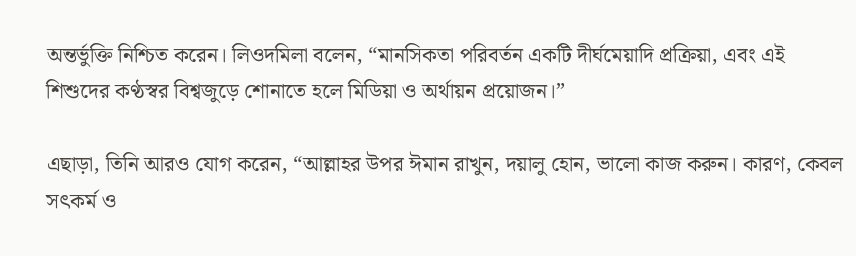অন্তর্ভুক্তি নিশ্চিত করেন। লিওদমিলা বলেন, “মানসিকতা পরিবর্তন একটি দীর্ঘমেয়াদি প্রক্রিয়া, এবং এই শিশুদের কণ্ঠস্বর বিশ্বজুড়ে শোনাতে হলে মিডিয়া ও অর্থায়ন প্রয়োজন।”

এছাড়া, তিনি আরও যোগ করেন, “আল্লাহর উপর ঈমান রাখুন, দয়ালু হোন, ভালো কাজ করুন। কারণ, কেবল সৎকর্ম ও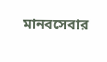মানবসেবার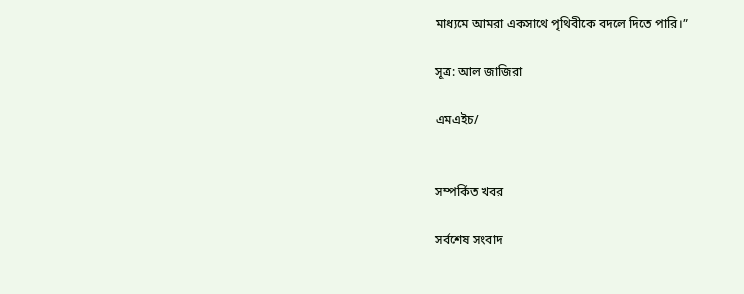মাধ্যমে আমরা একসাথে পৃথিবীকে বদলে দিতে পারি।”

সূত্র: আল জাজিরা

এমএইচ/


সম্পর্কিত খবর

সর্বশেষ সংবাদ